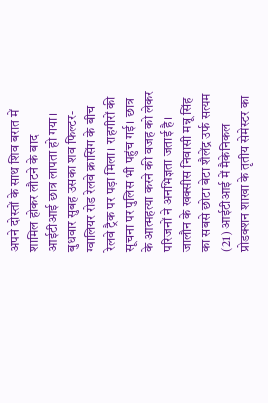अपने दोस्तों के साथ शिव बरात में शामिल होकर लौटने के बाद आईटीआई छात्र लापता हो गया। बुधवार सुबह उसका शव फिल्टर-ग्वालियर रोड रेलवे क्रासिंग के बीच रेलवे ट्रैक पर पड़ा मिला। राहगीरों की सूचना पर पुलिस भी पहुंच गई। छात्र के आत्महत्या करने की वजह को लेकर परिजनों ने अनभिज्ञता जताई है।
जालौन के खक्सीस निवासी मन्नू सिंह का सबसे छोटा बेटा शैलेंद्र उर्फ सत्यम (21) आईटीआई में मैकेनिकल प्रोडक्शन शाखा के तृतीय सेमेस्टर का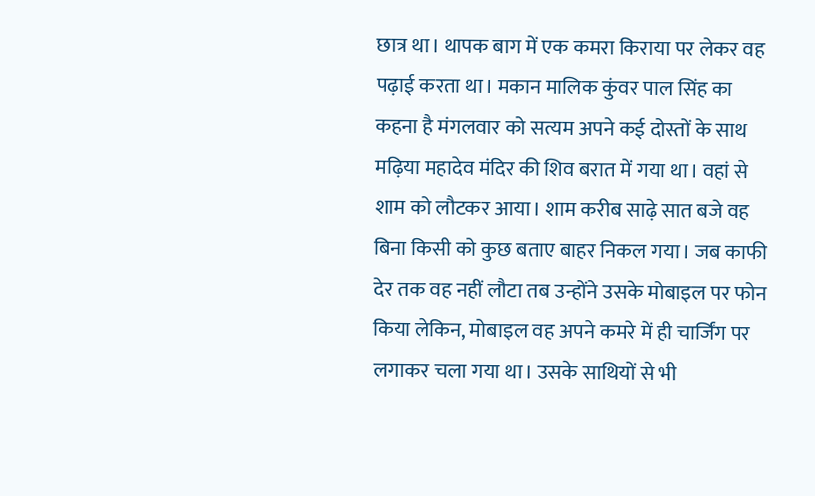छात्र था। थापक बाग में एक कमरा किराया पर लेकर वह पढ़ाई करता था। मकान मालिक कुंवर पाल सिंह का कहना है मंगलवार को सत्यम अपने कई दोस्तों के साथ मढ़िया महादेव मंदिर की शिव बरात में गया था। वहां से शाम को लौटकर आया। शाम करीब साढ़े सात बजे वह बिना किसी को कुछ बताए बाहर निकल गया। जब काफी देर तक वह नहीं लौटा तब उन्होंने उसके मोबाइल पर फोन किया लेकिन, मोबाइल वह अपने कमरे में ही चार्जिंग पर लगाकर चला गया था। उसके साथियों से भी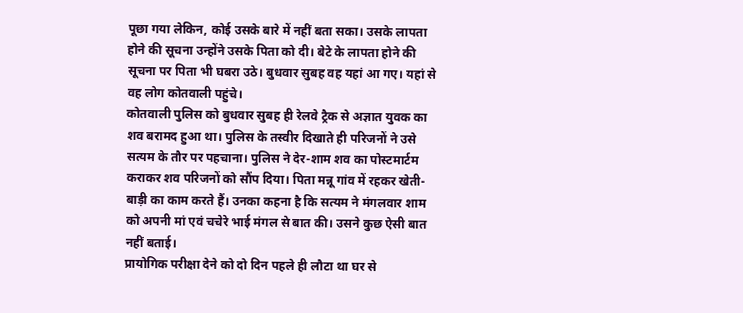पूछा गया लेकिन, कोई उसके बारे में नहीं बता सका। उसके लापता होने की सूचना उन्होंने उसके पिता को दी। बेटे के लापता होने की सूचना पर पिता भी घबरा उठे। बुधवार सुबह वह यहां आ गए। यहां से वह लोग कोतवाली पहुंचे।
कोतवाली पुलिस को बुधवार सुबह ही रेलवे ट्रैक से अज्ञात युवक का शव बरामद हुआ था। पुलिस के तस्वीर दिखाते ही परिजनों ने उसे सत्यम के तौर पर पहचाना। पुलिस ने देर-शाम शव का पोस्टमार्टम कराकर शव परिजनों को सौंप दिया। पिता मन्नू गांव में रहकर खेती-बाड़ी का काम करते हैं। उनका कहना है कि सत्यम ने मंगलवार शाम को अपनी मां एवं चचेरे भाई मंगल से बात की। उसने कुछ ऐसी बात नहीं बताई।
प्रायोगिक परीक्षा देने को दो दिन पहले ही लौटा था घर से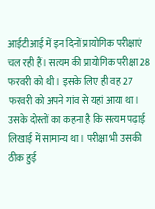आईटीआई में इन दिनों प्रायोगिक परीक्षाएं चल रही हैं। सत्यम की प्रायोगिक परीक्षा 28 फरवरी को थी। इसके लिए ही वह 27 फरवरी को अपने गांव से यहां आया था। उसके दोस्तों का कहना है कि सत्यम पढ़ाई लिखाई में सामान्य था। परीक्षा भी उसकी ठीक हुई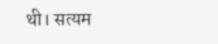थी। सत्यम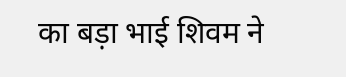का बड़ा भाई शिवम ने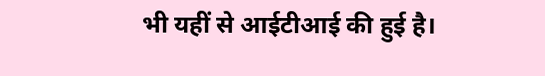भी यहीं से आईटीआई की हुई है।